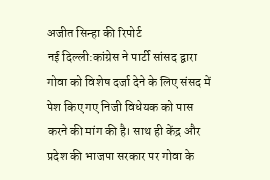अजीत सिन्हा की रिपोर्ट
नई दिल्ली:कांग्रेस ने पार्टी सांसद द्वारा गोवा को विशेष दर्जा देने के लिए संसद में पेश किए गए निजी विधेयक को पास करने की मांग की है। साथ ही केंद्र और प्रदेश की भाजपा सरकार पर गोवा के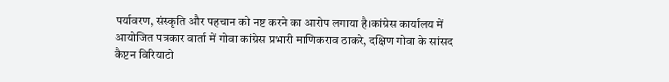पर्यावरण, संस्कृति और पहचान को नष्ट करने का आरोप लगाया है।कांग्रेस कार्यालय में आयोजित पत्रकार वार्ता में गोवा कांग्रेस प्रभारी माणिकराव ठाकरे, दक्षिण गोवा के सांसद कैप्टन विरियाटो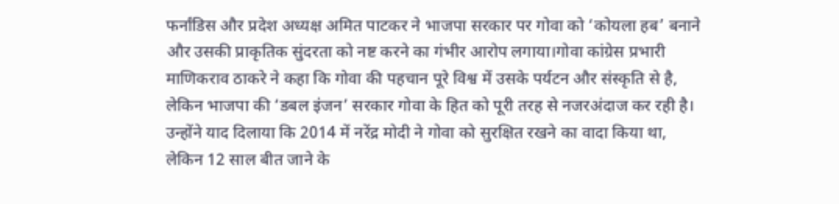फर्नांडिस और प्रदेश अध्यक्ष अमित पाटकर ने भाजपा सरकार पर गोवा को ‘कोयला हब’ बनाने और उसकी प्राकृतिक सुंदरता को नष्ट करने का गंभीर आरोप लगाया।गोवा कांग्रेस प्रभारी माणिकराव ठाकरे ने कहा कि गोवा की पहचान पूरे विश्व में उसके पर्यटन और संस्कृति से है, लेकिन भाजपा की ‘डबल इंजन’ सरकार गोवा के हित को पूरी तरह से नजरअंदाज कर रही है। उन्होंने याद दिलाया कि 2014 में नरेंद्र मोदी ने गोवा को सुरक्षित रखने का वादा किया था, लेकिन 12 साल बीत जाने के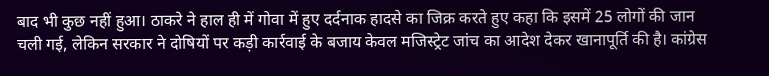बाद भी कुछ नहीं हुआ। ठाकरे ने हाल ही में गोवा में हुए दर्दनाक हादसे का जिक्र करते हुए कहा कि इसमें 25 लोगों की जान चली गई, लेकिन सरकार ने दोषियों पर कड़ी कार्रवाई के बजाय केवल मजिस्ट्रेट जांच का आदेश देकर खानापूर्ति की है। कांग्रेस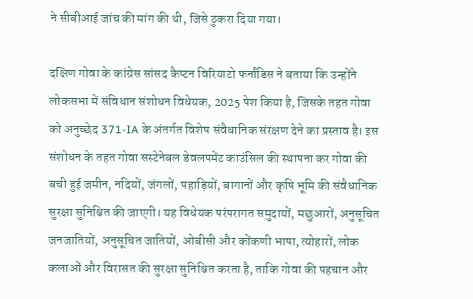ने सीबीआई जांच की मांग की थी, जिसे ठुकरा दिया गया।

दक्षिण गोवा के कांग्रेस सांसद कैप्टन विरियाटो फर्नांडिस ने बताया कि उन्होंने लोकसभा में संविधान संशोधन विधेयक, 2025 पेश किया है, जिसके तहत गोवा को अनुच्छेद 371-IA के अंतर्गत विशेष संवैधानिक संरक्षण देने का प्रस्ताव है। इस संशोधन के तहत गोवा सस्टेनेबल डेवलपमेंट काउंसिल की स्थापना कर गोवा की बची हुई जमीन, नदियों, जंगलों, पहाड़ियों, बागानों और कृषि भूमि की संवैधानिक सुरक्षा सुनिश्चित की जाएगी। यह विधेयक परंपरागत समुदायों, मछुआरों, अनुसूचित जनजातियों, अनुसूचित जातियों, ओबीसी और कोंकणी भाषा, त्योहारों, लोक कलाओं और विरासत की सुरक्षा सुनिश्चित करता है, ताकि गोवा की पहचान और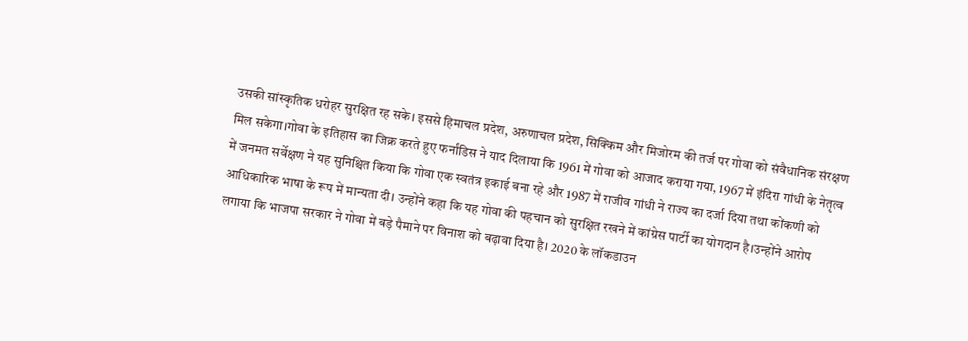उसकी सांस्कृतिक धरोहर सुरक्षित रह सके। इससे हिमाचल प्रदेश, अरुणाचल प्रदेश, सिक्किम और मिजोरम की तर्ज पर गोवा को संवैधानिक संरक्षण मिल सकेगा।गोवा के इतिहास का जिक्र करते हुए फर्नांडिस ने याद दिलाया कि 1961 में गोवा को आजाद कराया गया, 1967 में इंदिरा गांधी के नेतृत्व में जनमत सर्वेक्षण ने यह सुनिश्चित किया कि गोवा एक स्वतंत्र इकाई बना रहे और 1987 में राजीव गांधी ने राज्य का दर्जा दिया तथा कोंकणी को आधिकारिक भाषा के रूप में मान्यता दी। उन्होंने कहा कि यह गोवा की पहचान को सुरक्षित रखने में कांग्रेस पार्टी का योगदान है।उन्होंने आरोप लगाया कि भाजपा सरकार ने गोवा में बड़े पैमाने पर विनाश को बढ़ावा दिया है। 2020 के लॉकडाउन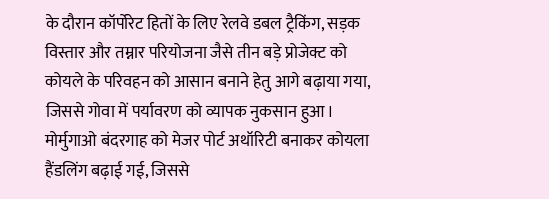के दौरान कॉर्पोरेट हितों के लिए रेलवे डबल ट्रैकिंग, सड़क विस्तार और तम्नार परियोजना जैसे तीन बड़े प्रोजेक्ट को कोयले के परिवहन को आसान बनाने हेतु आगे बढ़ाया गया, जिससे गोवा में पर्यावरण को व्यापक नुकसान हुआ। मोर्मुगाओ बंदरगाह को मेजर पोर्ट अथॉरिटी बनाकर कोयला हैंडलिंग बढ़ाई गई, जिससे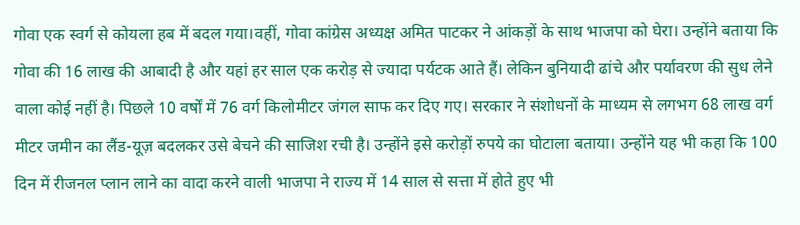गोवा एक स्वर्ग से कोयला हब में बदल गया।वहीं, गोवा कांग्रेस अध्यक्ष अमित पाटकर ने आंकड़ों के साथ भाजपा को घेरा। उन्होंने बताया कि गोवा की 16 लाख की आबादी है और यहां हर साल एक करोड़ से ज्यादा पर्यटक आते हैं। लेकिन बुनियादी ढांचे और पर्यावरण की सुध लेने वाला कोई नहीं है। पिछले 10 वर्षों में 76 वर्ग किलोमीटर जंगल साफ कर दिए गए। सरकार ने संशोधनों के माध्यम से लगभग 68 लाख वर्ग मीटर जमीन का लैंड-यूज़ बदलकर उसे बेचने की साजिश रची है। उन्होंने इसे करोड़ों रुपये का घोटाला बताया। उन्होंने यह भी कहा कि 100 दिन में रीजनल प्लान लाने का वादा करने वाली भाजपा ने राज्य में 14 साल से सत्ता में होते हुए भी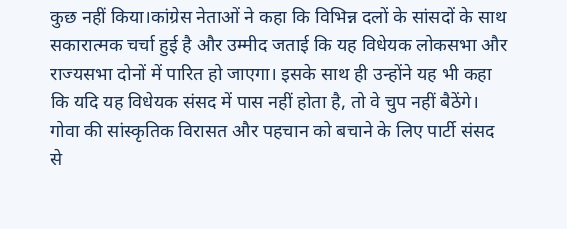कुछ नहीं किया।कांग्रेस नेताओं ने कहा कि विभिन्न दलों के सांसदों के साथ सकारात्मक चर्चा हुई है और उम्मीद जताई कि यह विधेयक लोकसभा और राज्यसभा दोनों में पारित हो जाएगा। इसके साथ ही उन्होंने यह भी कहा कि यदि यह विधेयक संसद में पास नहीं होता है, तो वे चुप नहीं बैठेंगे। गोवा की सांस्कृतिक विरासत और पहचान को बचाने के लिए पार्टी संसद से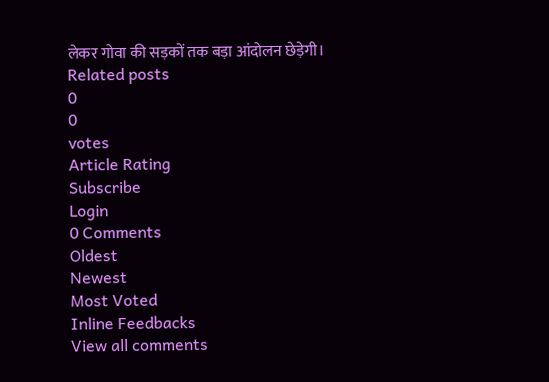लेकर गोवा की सड़कों तक बड़ा आंदोलन छेड़ेगी।
Related posts
0
0
votes
Article Rating
Subscribe
Login
0 Comments
Oldest
Newest
Most Voted
Inline Feedbacks
View all comments